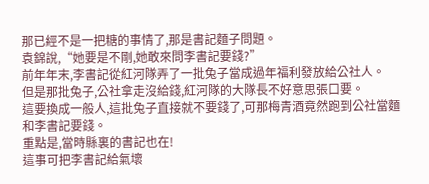那已經不是一把糖的事情了,那是書記麵子問題。
袁錦說,“她要是不剛,她敢來問李書記要錢?”
前年年末,李書記從紅河隊弄了一批兔子當成過年福利發放給公社人。
但是那批兔子,公社拿走沒給錢,紅河隊的大隊長不好意思張口要。
這要換成一般人,這批兔子直接就不要錢了,可那梅青酒竟然跑到公社當麵和李書記要錢。
重點是,當時縣裏的書記也在!
這事可把李書記給氣壞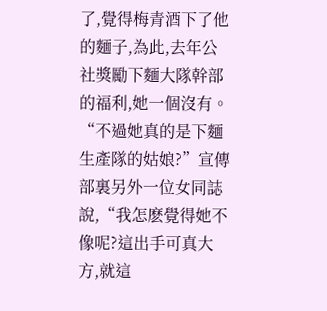了,覺得梅青酒下了他的麵子,為此,去年公社獎勵下麵大隊幹部的福利,她一個沒有。
“不過她真的是下麵生產隊的姑娘?”宣傳部裏另外一位女同誌說,“我怎麽覺得她不像呢?這出手可真大方,就這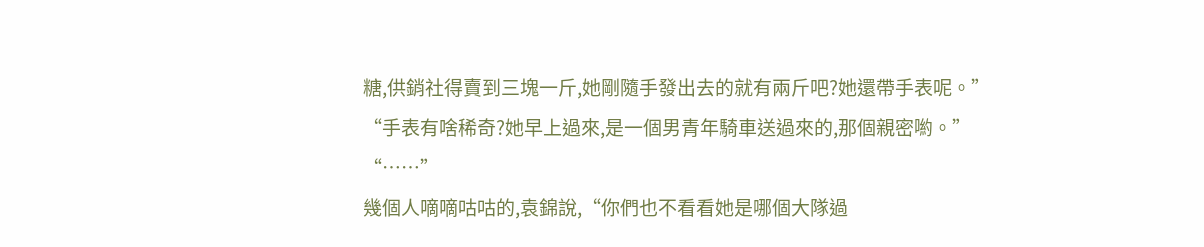糖,供銷社得賣到三塊一斤,她剛隨手發出去的就有兩斤吧?她還帶手表呢。”
“手表有啥稀奇?她早上過來,是一個男青年騎車送過來的,那個親密喲。”
“……”
幾個人嘀嘀咕咕的,袁錦說,“你們也不看看她是哪個大隊過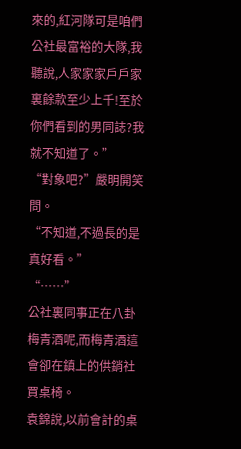來的,紅河隊可是咱們公社最富裕的大隊,我聽說,人家家家戶戶家裏餘款至少上千!至於你們看到的男同誌?我就不知道了。”
“對象吧?”嚴明開笑問。
“不知道,不過長的是真好看。”
“……”
公社裏同事正在八卦梅青酒呢,而梅青酒這會卻在鎮上的供銷社買桌椅。
袁錦說,以前會計的桌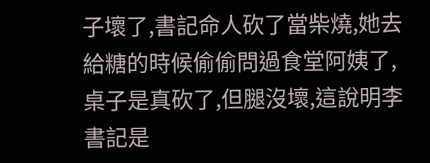子壞了,書記命人砍了當柴燒,她去給糖的時候偷偷問過食堂阿姨了,桌子是真砍了,但腿沒壞,這說明李書記是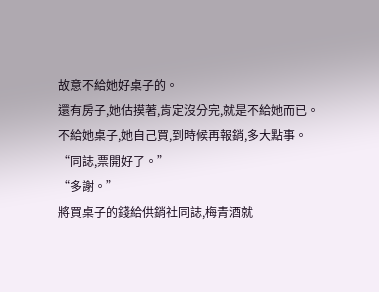故意不給她好桌子的。
還有房子,她估摸著,肯定沒分完,就是不給她而已。
不給她桌子,她自己買,到時候再報銷,多大點事。
“同誌,票開好了。”
“多謝。”
將買桌子的錢給供銷社同誌,梅青酒就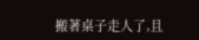搬著桌子走人了,且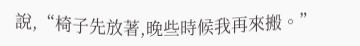說,“椅子先放著,晚些時候我再來搬。”